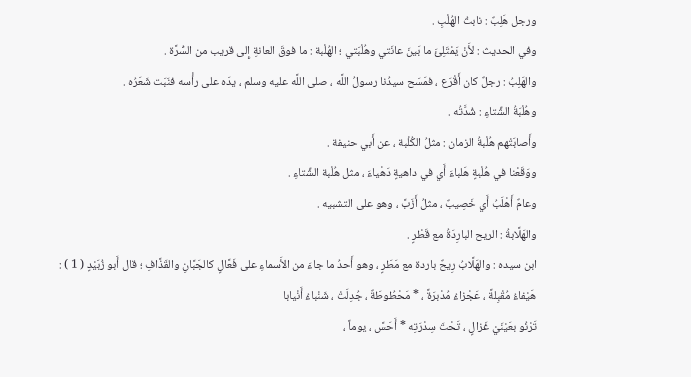ورجل هَلِبٌ : نابتُ الهُلْبِ .
وفي الحديث : لأَنْ يَمْتَلِئَ ما بَينَ عانَتي وهُلْبَتي ؛ الهُلْبة : ما فوقَ العانةِ إِلى قريب من السُّرَّة .
والهَلِبُ : رجلٌ كان أَقْرَع ، فمَسَح سيدُنا رسولُ اللَّه ، صلى اللَّه عليه وسلم ، يدَه على رأْسه فنَبَت شَعَرُه .
وهُلْبَةُ الشِّتاءِ : شُدَّتُه .
وأَصابَتْهم هُلْبةُ الزمان : مثلُ الكُلْبة ، عن أَبي حنيفة .
ووَقَعْنا في هُلْبةٍ هَلباءَ أَي في داهيةٍ دَهْياءَ ، مثل هُلْبة الشِّتاءِ .
وعامٌ أَهْلَبُ أَي خَصِيبٌ ، مثلُ أَزَبَّ ، وهو على التشبيه .
والهَلَّابةُ : الريح البارِدَةُ مع قَطْرٍ .
ابن سيده : والهَلَّابُ رِيحٌ باردة مع مَطَرٍ ، وهو أَحدُ ما جاءَ من الأَسماءِ على فَعَّالٍ كالجَبَّانِ والقَذَّافِ ؛ قال أَبو زُبَيْدٍ ( 1 ) :
هَيْفاءُ مُقْبِلةً ، عَجْزاءُ مُدْبرَةً ، * مَحْطُوطَةٌ ، جُدِلَتْ ، شَنْباءُ أَنْيابا
تَرْنُو بعَيْنَيْ غَزالٍ ، تَحْتَ سِدْرَتِه * أَحَسَّ ، يوماً ،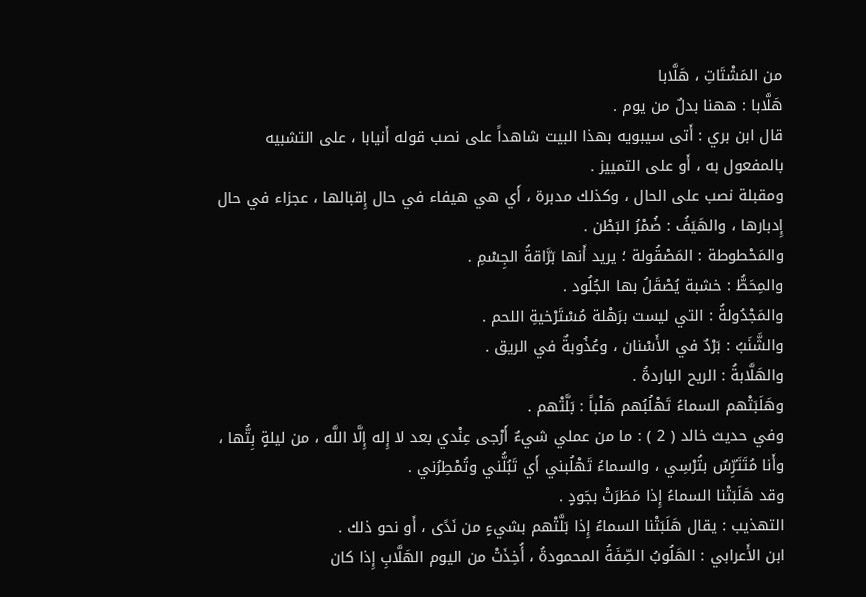من المَشْتَاتِ ، هَلَّابا
هَلَّابا : ههنا بدلٌ من يوم .
قال ابن بري : أَتى سيبويه بهذا البيت شاهداً على نصب قوله أَنيابا ، على التشبيه بالمفعول به ، أَو على التمييز .
ومقبلة نصب على الحال ، وكذلك مدبرة ، أَي هي هيفاء في حال إِقبالها ، عجزاء في حال إِدبارها ، والهَيَفُ : ضُمْرُ البَطْن .
والمَحْطوطة : المَصْقُولة ؛ يريد أَنها بَرَّاقةُ الجِسْمِ .
والمِحَطُّ : خشبة يُصْقَلُ بها الجُلُود .
والمَجْدُولةُ : التي ليست برَهْلة مُسْتَرْخيةِ اللحم .
والشَّنَبُ : بَرْدٌ في الأَسْنان ، وعُذُوبةٌ في الريق .
والهَلَّابةُ : الريح الباردةُ .
وهَلَبَتْهم السماءُ تَهْلُبُهم هَلْباً : بَلَّتْهم .
وفي حديث خالد ( 2 ) : ما من عملي شيءٌ أَرْجى عِنْدي بعد لا إِله إِلَّا اللَّه ، من ليلةٍ بِتُّها ، وأَنا مُتَتَرِّسٌ بتُرْسِي ، والسماءُ تَهْلُبني أَي تَبُلُّني وتُمْطِرُني .
وقد هَلَبَتْنا السماءُ إِذا مَطَرَتْ بجَودٍ .
التهذيب : يقال هَلَبَتْنا السماءُ إِذا بَلَّتْهم بشيءٍ من نَدًى ، أَو نحو ذلك .
ابن الأَعرابي : الهَلُوبُ الصِّفَةُ المحمودةُ ، أُخِذَتْ من اليوم الهَلَّابِ إِذا كان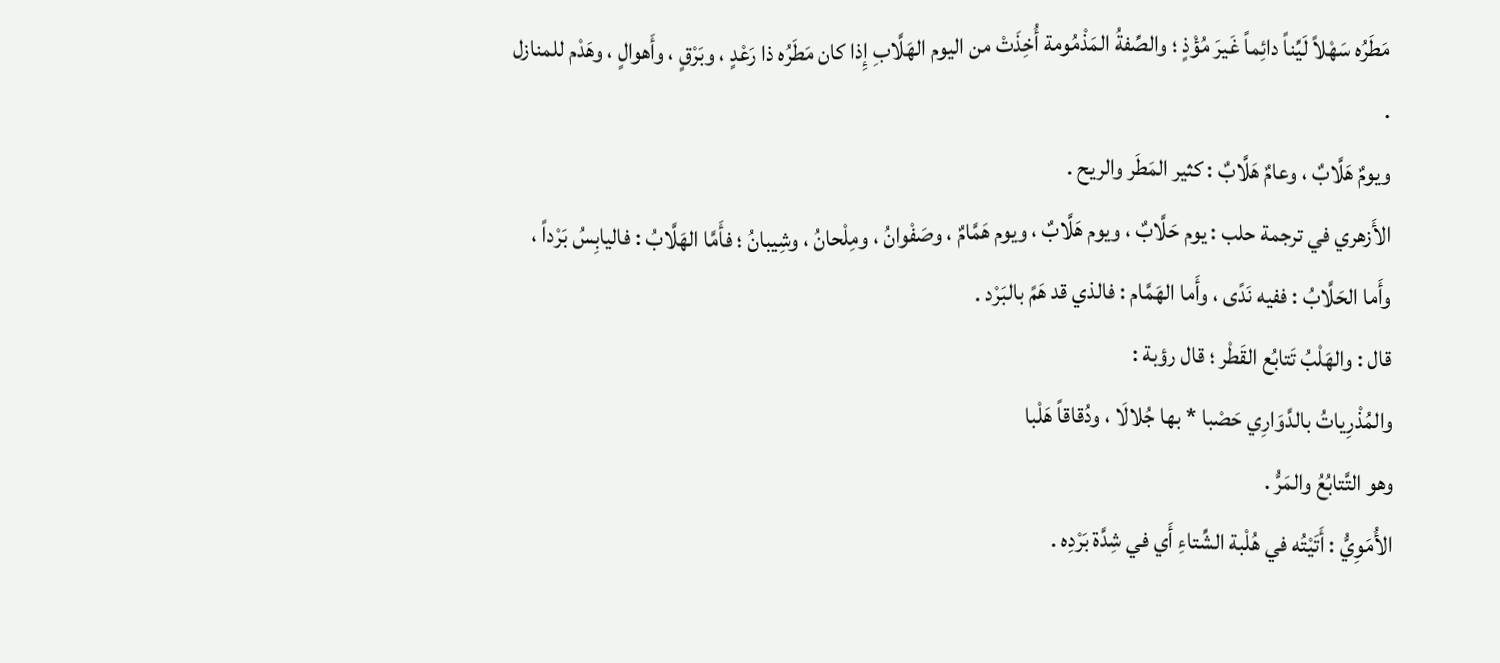مَطَرُه سَهْلاً لَيِّناً دائِماً غَيرَ مُؤْذٍ ؛ والصِّفةُ المَذْمُومة أُخِذَتْ من اليوم الهَلَّابِ إِذا كان مَطَرُه ذا رَعْدٍ ، وبَرْقٍ ، وأَهوالٍ ، وهَدْم للمنازل .
ويومٌ هَلَّابٌ ، وعامٌ هَلَّابٌ : كثير المَطَر والريح .
الأَزهري في ترجمة حلب : يوم حَلَّابٌ ، ويوم هَلَّابٌ ، ويوم هَمَّامٌ ، وصَفْوانُ ، ومِلْحانُ ، وشِيبانُ ؛ فأَمَّا الهَلَّابُ : فاليابِسُ بَرْداً ، وأَما الحَلَّابُ : ففيه نَدًى ، وأَما الهَمَّام : فالذي قد هَمً بالبَرْد .
قال : والهَلْبُ تَتابُع القَطْر ؛ قال رؤبة :
والمُذْرِياتُ بالدَّوَارِي حَصْبا * بها جُلالَا ، ودُقاقاً هَلْبا
وهو التَّتابُعُ والمَرُّ .
الأُمَوِيُّ : أَتَيْتُه في هُلْبة الشِّتاءِ أَي في شِدَّة بَرْدِه .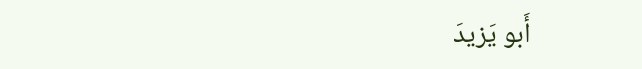أَبو يَزيدَ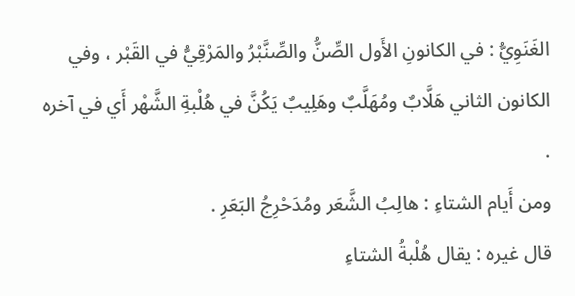الغَنَوِيُّ : في الكانونِ الأَول الصِّنُّ والصِّنَّبْرُ والمَرْقِيُّ في القَبْر ، وفي الكانون الثاني هَلَّابٌ ومُهَلَّبٌ وهَلِيبٌ يَكُنَّ في هُلْبةِ الشَّهْر أَي في آخره .
ومن أَيام الشتاءِ : هالِبُ الشَّعَر ومُدَحْرِجُ البَعَرِ .
قال غيره : يقال هُلْبةُ الشتاءِ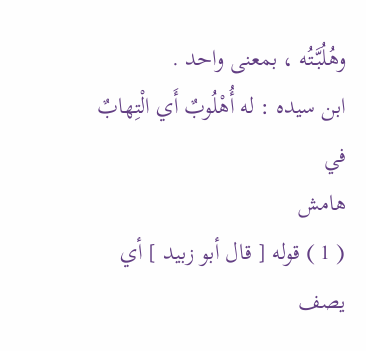وهُلُبَّتُه ، بمعنى واحد .
ابن سيده : له أُهْلُوبٌ أَي الْتِهابٌ في
هامش
( 1 ) قوله [ قال أبو زبيد ] أي يصف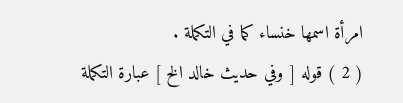امرأة اسمها خنساء كما في التكملة .
( 2 ) قوله [ وفي حديث خالد الخ ] عبارة التكملة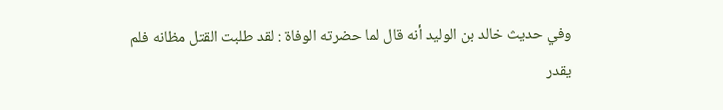وفي حديث خالد بن الوليد أنه قال لما حضرته الوفاة : لقد طلبت القتل مظانه فلم يقدر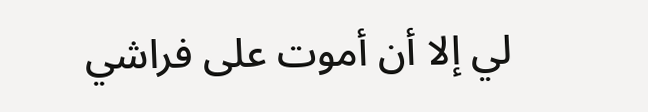لي إلا أن أموت على فراشي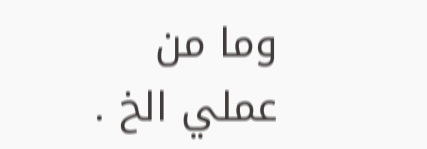وما من عملي الخ .